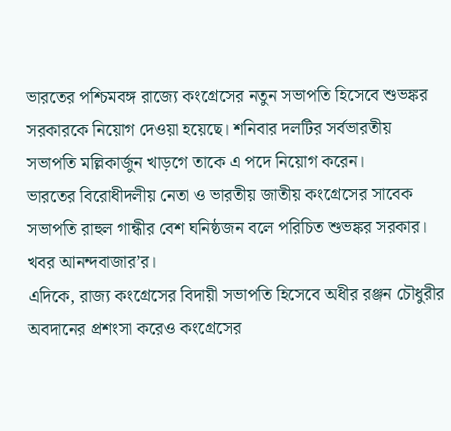ভারতের পশ্চিমবঙ্গ রাজ্যে কংগ্রেসের নতুন সভাপতি হিসেবে শুভঙ্কর সরকারকে নিয়োগ দেওয়া হয়েছে। শনিবার দলটির সর্বভারতীয় সভাপতি মল্লিকার্জুন খাড়গে তাকে এ পদে নিয়োগ করেন।
ভারতের বিরোধীদলীয় নেতা ও ভারতীয় জাতীয় কংগ্রেসের সাবেক সভাপতি রাহুল গান্ধীর বেশ ঘনিষ্ঠজন বলে পরিচিত শুভঙ্কর সরকার। খবর আনন্দবাজার’র।
এদিকে, রাজ্য কংগ্রেসের বিদায়ী সভাপতি হিসেবে অধীর রঞ্জন চৌধুরীর অবদানের প্রশংসা করেও কংগ্রেসের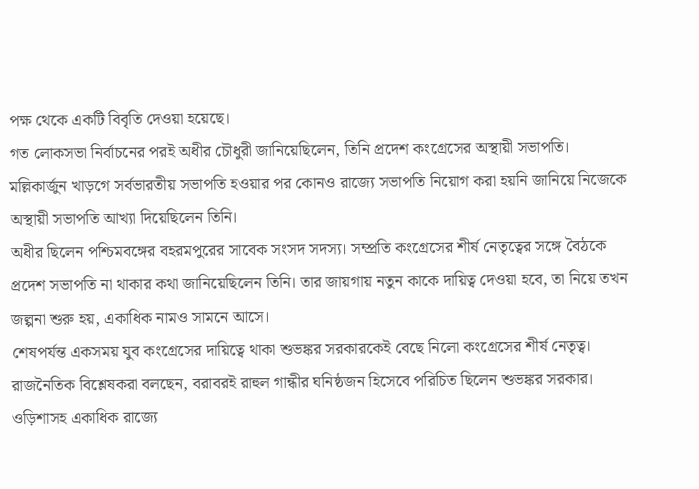পক্ষ থেকে একটি বিবৃতি দেওয়া হয়েছে।
গত লোকসভা নির্বাচনের পরই অধীর চৌধুরী জানিয়েছিলেন, তিনি প্রদেশ কংগ্রেসের অস্থায়ী সভাপতি। মল্লিকার্জুন খাড়গে সর্বভারতীয় সভাপতি হওয়ার পর কোনও রাজ্যে সভাপতি নিয়োগ করা হয়নি জানিয়ে নিজেকে অস্থায়ী সভাপতি আখ্যা দিয়েছিলেন তিনি।
অধীর ছিলেন পশ্চিমবঙ্গের বহরমপুরের সাবেক সংসদ সদস্য। সম্প্রতি কংগ্রেসের শীর্ষ নেতৃত্বের সঙ্গে বৈঠকে প্রদেশ সভাপতি না থাকার কথা জানিয়েছিলেন তিনি। তার জায়গায় নতুন কাকে দায়িত্ব দেওয়া হবে, তা নিয়ে তখন জল্পনা শুরু হয়, একাধিক নামও সামনে আসে।
শেষপর্যন্ত একসময় যুব কংগ্রেসের দায়িত্বে থাকা শুভঙ্কর সরকারকেই বেছে নিলো কংগ্রেসের শীর্ষ নেতৃত্ব। রাজনৈতিক বিশ্লেষকরা বলছেন, বরাবরই রাহুল গান্ধীর ঘনিষ্ঠজন হিসেবে পরিচিত ছিলেন শুভঙ্কর সরকার। ওড়িশাসহ একাধিক রাজ্যে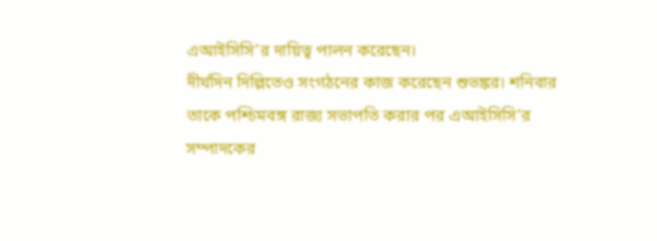এআইসিসি’র দায়িত্ব পালন করেছেন।
দীর্ঘদিন দিল্লিতেও সংগঠনের কাজ করেছেন শুভঙ্কর। শনিবার তাকে পশ্চিমবঙ্গ রাজ্য সভাপতি করার পর এআইসিসি’র সম্পাদকের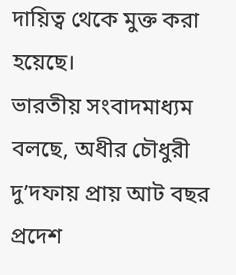দায়িত্ব থেকে মুক্ত করা হয়েছে।
ভারতীয় সংবাদমাধ্যম বলছে, অধীর চৌধুরী দু’দফায় প্রায় আট বছর প্রদেশ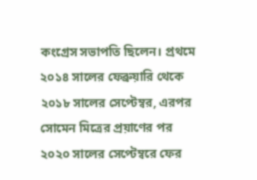কংগ্রেস সভাপতি ছিলেন। প্রথমে ২০১৪ সালের ফেব্রুয়ারি থেকে ২০১৮ সালের সেপ্টেম্বর, এরপর সোমেন মিত্রের প্রয়াণের পর ২০২০ সালের সেপ্টেম্বরে ফের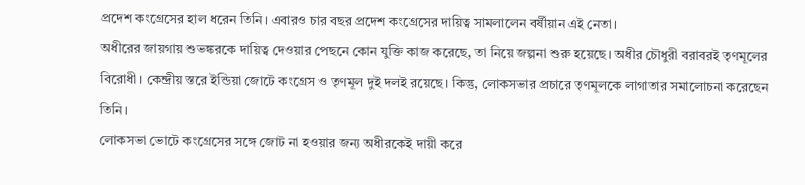প্রদেশ কংগ্রেসের হাল ধরেন তিনি। এবারও চার বছর প্রদেশ কংগ্রেসের দায়িত্ব সামলালেন বর্ষীয়ান এই নেতা।
অধীরের জায়গায় শুভঙ্করকে দায়িত্ব দেওয়ার পেছনে কোন যুক্তি কাজ করেছে, তা নিয়ে জল্পনা শুরু হয়েছে। অধীর চৌধুরী বরাবরই তৃণমূলের বিরোধী। কেন্দ্রীয় স্তরে ইন্ডিয়া জোটে কংগ্রেস ও তৃণমূল দুই দলই রয়েছে। কিন্তু, লোকসভার প্রচারে তৃণমূলকে লাগাতার সমালোচনা করেছেন তিনি।
লোকসভা ভোটে কংগ্রেসের সঙ্গে জোট না হওয়ার জন্য অধীরকেই দায়ী করে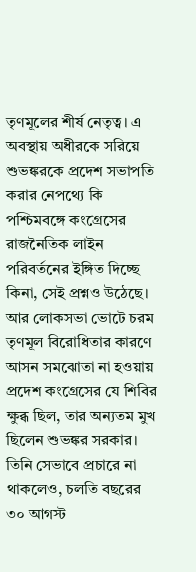তৃণমূলের শীর্ষ নেতৃত্ব। এ অবস্থায় অধীরকে সরিয়ে শুভঙ্করকে প্রদেশ সভাপতি করার নেপথ্যে কি পশ্চিমবঙ্গে কংগ্রেসের রাজনৈতিক লাইন পরিবর্তনের ইঙ্গিত দিচ্ছে কিনা, সেই প্রশ্নও উঠেছে।
আর লোকসভা ভোটে চরম তৃণমূল বিরোধিতার কারণে আসন সমঝোতা না হওয়ায় প্রদেশ কংগ্রেসের যে শিবির ক্ষুব্ধ ছিল, তার অন্যতম মুখ ছিলেন শুভঙ্কর সরকার। তিনি সেভাবে প্রচারে না থাকলেও, চলতি বছরের ৩০ আগস্ট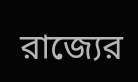রাজ্যের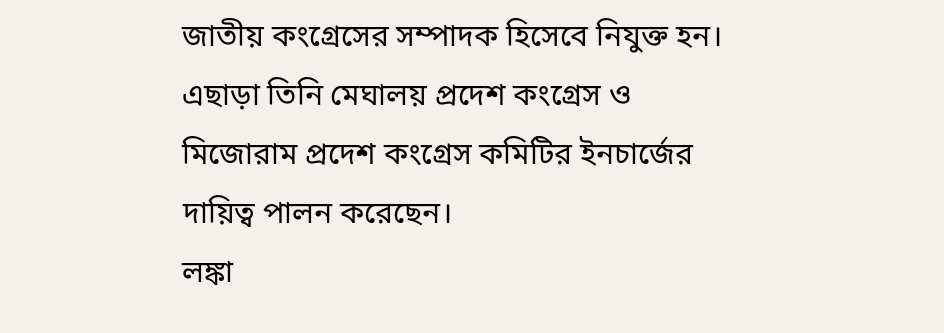জাতীয় কংগ্রেসের সম্পাদক হিসেবে নিযুক্ত হন। এছাড়া তিনি মেঘালয় প্রদেশ কংগ্রেস ও মিজোরাম প্রদেশ কংগ্রেস কমিটির ইনচার্জের দায়িত্ব পালন করেছেন।
লঙ্কা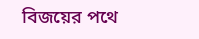বিজয়ের পথে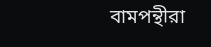বামপন্থীরা